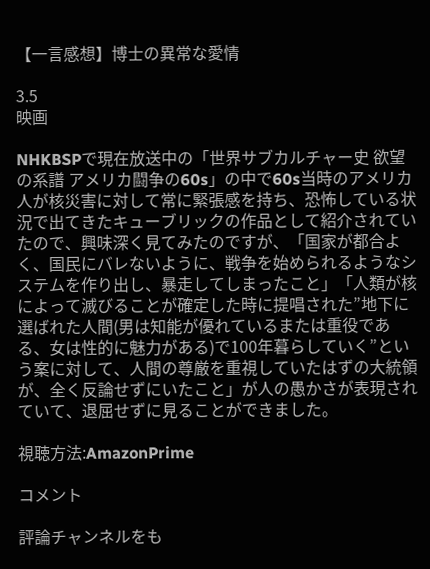【一言感想】博士の異常な愛情

3.5
映画

NHKBSPで現在放送中の「世界サブカルチャー史 欲望の系譜 アメリカ闘争の60s」の中で60s当時のアメリカ人が核災害に対して常に緊張感を持ち、恐怖している状況で出てきたキューブリックの作品として紹介されていたので、興味深く見てみたのですが、「国家が都合よく、国民にバレないように、戦争を始められるようなシステムを作り出し、暴走してしまったこと」「人類が核によって滅びることが確定した時に提唱された”地下に選ばれた人間(男は知能が優れているまたは重役である、女は性的に魅力がある)で100年暮らしていく”という案に対して、人間の尊厳を重視していたはずの大統領が、全く反論せずにいたこと」が人の愚かさが表現されていて、退屈せずに見ることができました。

視聴方法:AmazonPrime

コメント

評論チャンネルをも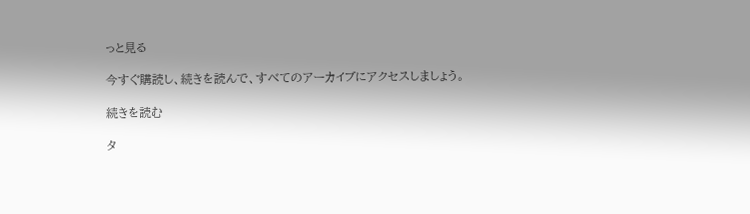っと見る

今すぐ購読し、続きを読んで、すべてのアーカイブにアクセスしましょう。

続きを読む

タ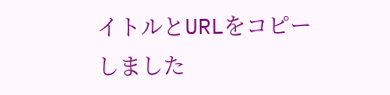イトルとURLをコピーしました